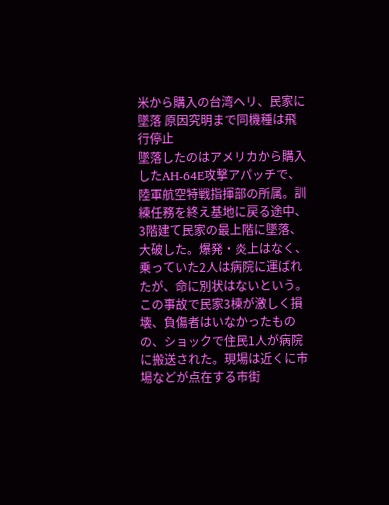米から購入の台湾ヘリ、民家に墜落 原因究明まで同機種は飛行停止
墜落したのはアメリカから購入したAH-64E攻撃アパッチで、陸軍航空特戦指揮部の所属。訓練任務を終え基地に戻る途中、3階建て民家の最上階に墜落、大破した。爆発・炎上はなく、乗っていた2人は病院に運ばれたが、命に別状はないという。
この事故で民家3棟が激しく損壊、負傷者はいなかったものの、ショックで住民1人が病院に搬送された。現場は近くに市場などが点在する市街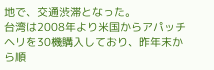地で、交通渋滞となった。
台湾は2008年より米国からアパッチヘリを30機購入しており、昨年末から順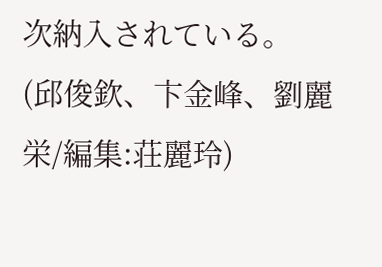次納入されている。
(邱俊欽、卞金峰、劉麗栄/編集:荘麗玲)